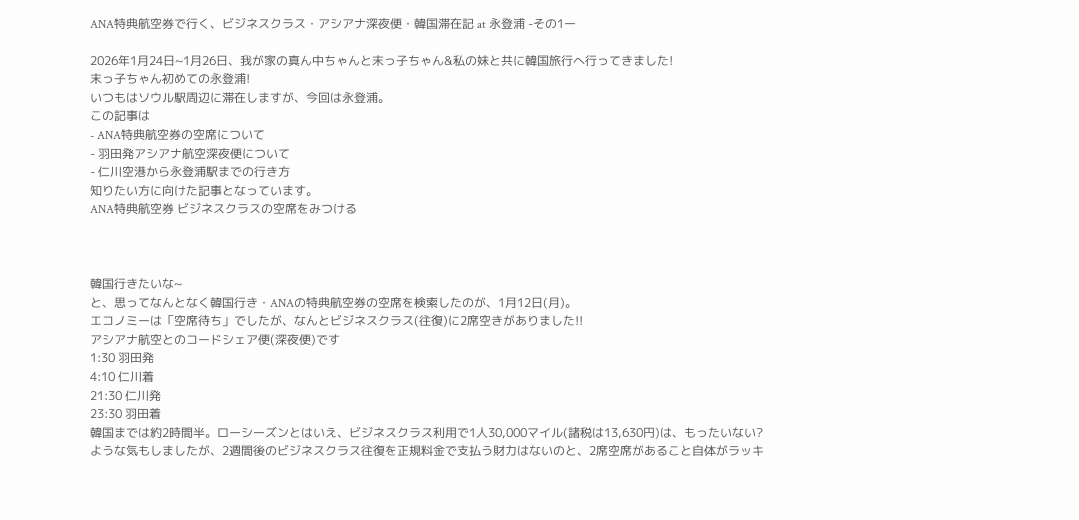ANA特典航空券で行く、ビジネスクラス・アシアナ深夜便・韓国滞在記 at 永登浦 -その1ー

2026年1月24日~1月26日、我が家の真ん中ちゃんと末っ子ちゃん&私の妹と共に韓国旅行へ行ってきました!
末っ子ちゃん初めての永登浦!
いつもはソウル駅周辺に滞在しますが、今回は永登浦。
この記事は
- ANA特典航空券の空席について
- 羽田発アシアナ航空深夜便について
- 仁川空港から永登浦駅までの行き方
知りたい方に向けた記事となっています。
ANA特典航空券 ビジネスクラスの空席をみつける



韓国行きたいな~
と、思ってなんとなく韓国行き・ANAの特典航空券の空席を検索したのが、1月12日(月)。
エコノミーは「空席待ち」でしたが、なんとビジネスクラス(往復)に2席空きがありました!!
アシアナ航空とのコードシェア便(深夜便)です
1:30 羽田発
4:10 仁川着
21:30 仁川発
23:30 羽田着
韓国までは約2時間半。ローシーズンとはいえ、ビジネスクラス利用で1人30,000マイル(諸税は13,630円)は、もったいない?ような気もしましたが、2週間後のビジネスクラス往復を正規料金で支払う財力はないのと、2席空席があること自体がラッキ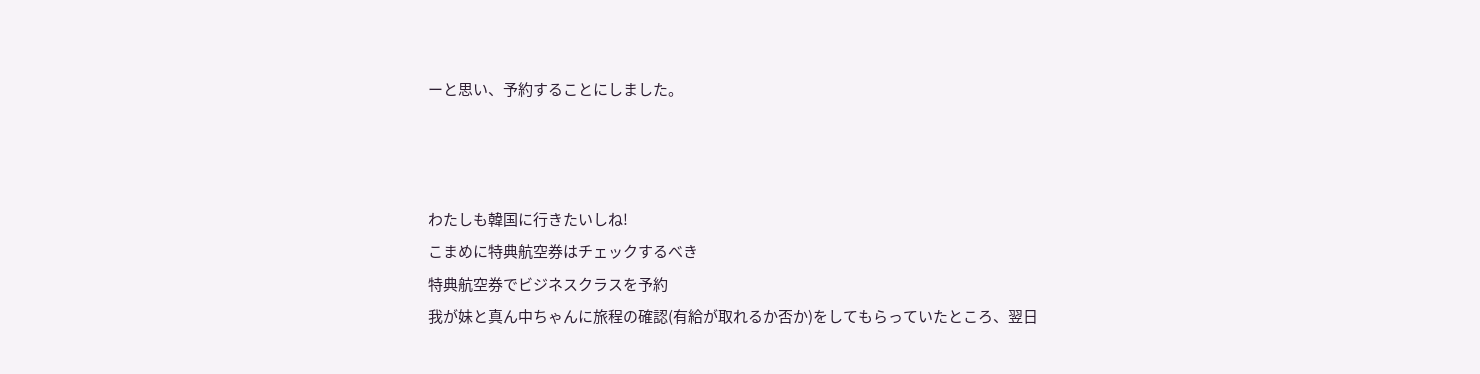ーと思い、予約することにしました。



わたしも韓国に行きたいしね!
こまめに特典航空券はチェックするべき
特典航空券でビジネスクラスを予約
我が妹と真ん中ちゃんに旅程の確認(有給が取れるか否か)をしてもらっていたところ、翌日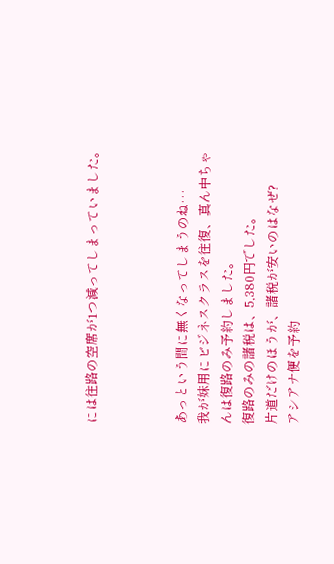には往路の空席が1つ減ってしまっていました。



あっという間に無くなってしまうのね…
我が妹用にビジネスクラスを往復、真ん中ちゃんは復路のみ予約しました。
復路のみの諸税は、5,380円でした。
片道だけのほうが、諸税が安いのはなぜ?
アシアナ便を予約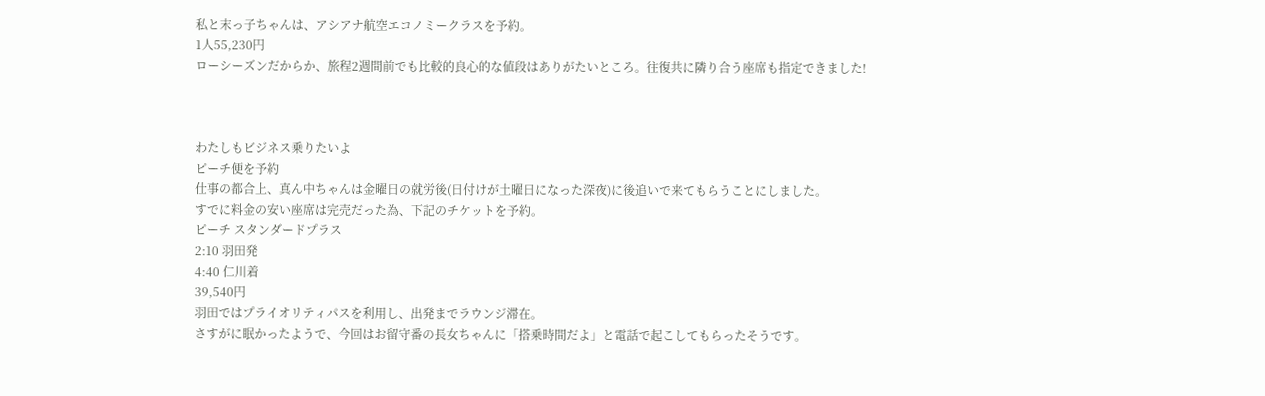私と末っ子ちゃんは、アシアナ航空エコノミークラスを予約。
1人55,230円
ローシーズンだからか、旅程2週間前でも比較的良心的な値段はありがたいところ。往復共に隣り合う座席も指定できました!



わたしもビジネス乗りたいよ
ピーチ便を予約
仕事の都合上、真ん中ちゃんは金曜日の就労後(日付けが土曜日になった深夜)に後追いで来てもらうことにしました。
すでに料金の安い座席は完売だった為、下記のチケットを予約。
ピーチ スタンダードプラス
2:10 羽田発
4:40 仁川着
39,540円
羽田ではプライオリティパスを利用し、出発までラウンジ滞在。
さすがに眠かったようで、今回はお留守番の長女ちゃんに「搭乗時間だよ」と電話で起こしてもらったそうです。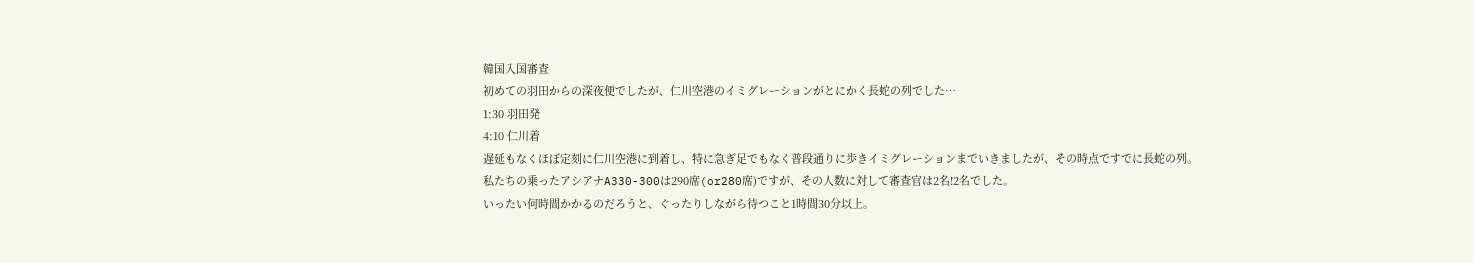韓国入国審査
初めての羽田からの深夜便でしたが、仁川空港のイミグレーションがとにかく長蛇の列でした…
1:30 羽田発
4:10 仁川着
遅延もなくほぼ定刻に仁川空港に到着し、特に急ぎ足でもなく普段通りに歩きイミグレーションまでいきましたが、その時点ですでに長蛇の列。
私たちの乗ったアシアナA330-300は290席(or280席)ですが、その人数に対して審査官は2名!2名でした。
いったい何時間かかるのだろうと、ぐったりしながら待つこと1時間30分以上。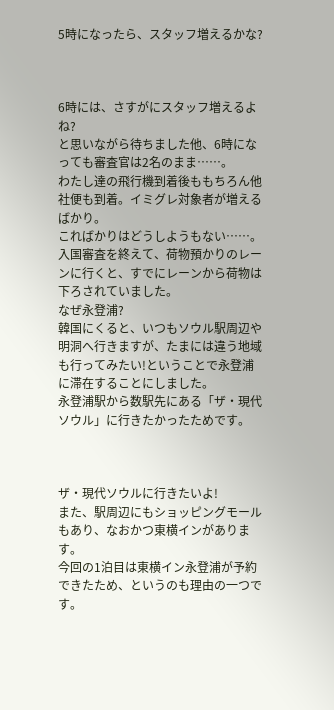5時になったら、スタッフ増えるかな?



6時には、さすがにスタッフ増えるよね?
と思いながら待ちました他、6時になっても審査官は2名のまま……。
わたし達の飛行機到着後ももちろん他社便も到着。イミグレ対象者が増えるばかり。
こればかりはどうしようもない……。
入国審査を終えて、荷物預かりのレーンに行くと、すでにレーンから荷物は下ろされていました。
なぜ永登浦?
韓国にくると、いつもソウル駅周辺や明洞へ行きますが、たまには違う地域も行ってみたい!ということで永登浦に滞在することにしました。
永登浦駅から数駅先にある「ザ・現代ソウル」に行きたかったためです。



ザ・現代ソウルに行きたいよ!
また、駅周辺にもショッピングモールもあり、なおかつ東横インがあります。
今回の1泊目は東横イン永登浦が予約できたため、というのも理由の一つです。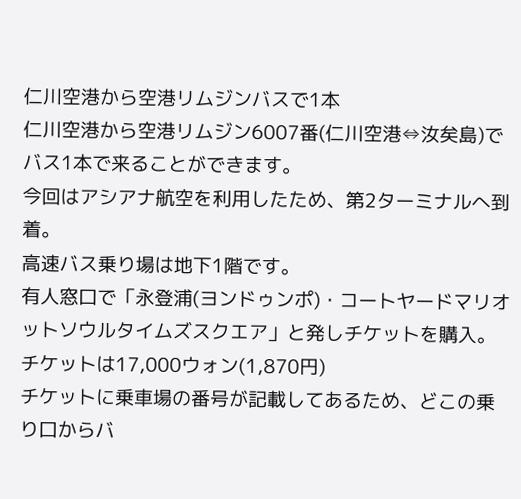仁川空港から空港リムジンバスで1本
仁川空港から空港リムジン6007番(仁川空港⇔汝矣島)でバス1本で来ることができます。
今回はアシアナ航空を利用したため、第2ターミナルへ到着。
高速バス乗り場は地下1階です。
有人窓口で「永登浦(ヨンドゥンポ)・コートヤードマリオットソウルタイムズスクエア」と発しチケットを購入。
チケットは17,000ウォン(1,870円)
チケットに乗車場の番号が記載してあるため、どこの乗り口からバ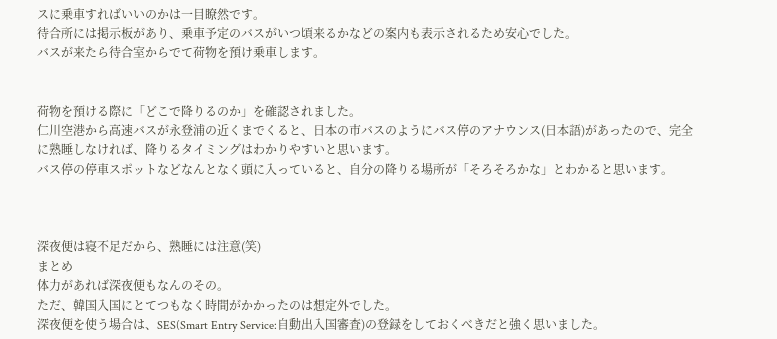スに乗車すればいいのかは一目瞭然です。
待合所には掲示板があり、乗車予定のバスがいつ頃来るかなどの案内も表示されるため安心でした。
バスが来たら待合室からでて荷物を預け乗車します。


荷物を預ける際に「どこで降りるのか」を確認されました。
仁川空港から高速バスが永登浦の近くまでくると、日本の市バスのようにバス停のアナウンス(日本語)があったので、完全に熟睡しなければ、降りるタイミングはわかりやすいと思います。
バス停の停車スポットなどなんとなく頭に入っていると、自分の降りる場所が「そろそろかな」とわかると思います。



深夜便は寝不足だから、熟睡には注意(笑)
まとめ
体力があれば深夜便もなんのその。
ただ、韓国入国にとてつもなく時間がかかったのは想定外でした。
深夜便を使う場合は、SES(Smart Entry Service:自動出入国審査)の登録をしておくべきだと強く思いました。